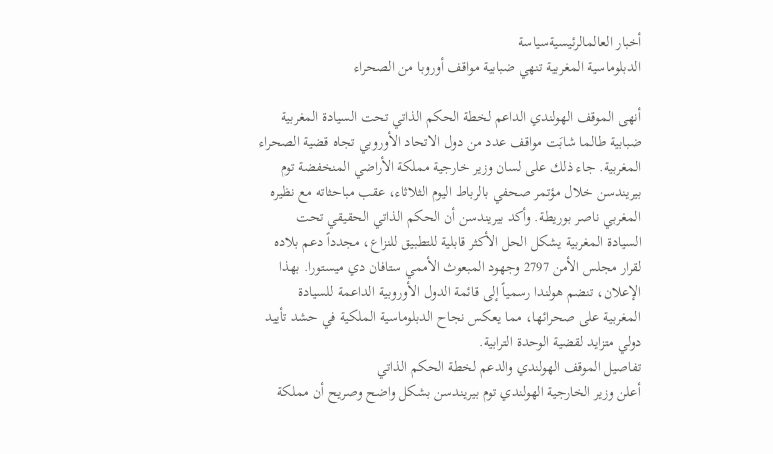أخبار العالمالرئيسيةسياسة
الدبلوماسية المغربية تنهي ضبابية مواقف أوروبا من الصحراء

أنهى الموقف الهولندي الداعم لخطة الحكم الذاتي تحت السيادة المغربية ضبابية طالما شابَت مواقف عدد من دول الاتحاد الأوروبي تجاه قضية الصحراء المغربية. جاء ذلك على لسان وزير خارجية مملكة الأراضي المنخفضة توم بيريندسن خلال مؤتمر صحفي بالرباط اليوم الثلاثاء، عقب مباحثاته مع نظيره المغربي ناصر بوريطة. وأكد بيريندسن أن الحكم الذاتي الحقيقي تحت السيادة المغربية يشكل الحل الأكثر قابلية للتطبيق للنزاع، مجدداً دعم بلاده لقرار مجلس الأمن 2797 وجهود المبعوث الأممي ستافان دي ميستورا. بهذا الإعلان، تنضم هولندا رسمياً إلى قائمة الدول الأوروبية الداعمة للسيادة المغربية على صحرائها، مما يعكس نجاح الدبلوماسية الملكية في حشد تأييد دولي متزايد لقضية الوحدة الترابية.
تفاصيل الموقف الهولندي والدعم لخطة الحكم الذاتي
أعلن وزير الخارجية الهولندي توم بيريندسن بشكل واضح وصريح أن مملكة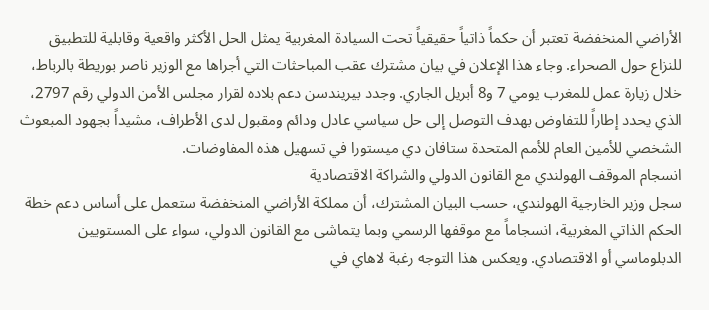الأراضي المنخفضة تعتبر أن حكماً ذاتياً حقيقياً تحت السيادة المغربية يمثل الحل الأكثر واقعية وقابلية للتطبيق للنزاع حول الصحراء. وجاء هذا الإعلان في بيان مشترك عقب المباحثات التي أجراها مع الوزير ناصر بوريطة بالرباط، خلال زيارة عمل للمغرب يومي 7 و8 أبريل الجاري. وجدد بيريندسن دعم بلاده لقرار مجلس الأمن الدولي رقم 2797، الذي يحدد إطاراً للتفاوض بهدف التوصل إلى حل سياسي عادل ودائم ومقبول لدى الأطراف، مشيداً بجهود المبعوث الشخصي للأمين العام للأمم المتحدة ستافان دي ميستورا في تسهيل هذه المفاوضات.
انسجام الموقف الهولندي مع القانون الدولي والشراكة الاقتصادية
سجل وزير الخارجية الهولندي، حسب البيان المشترك، أن مملكة الأراضي المنخفضة ستعمل على أساس دعم خطة الحكم الذاتي المغربية، انسجاماً مع موقفها الرسمي وبما يتماشى مع القانون الدولي، سواء على المستويين الدبلوماسي أو الاقتصادي. ويعكس هذا التوجه رغبة لاهاي في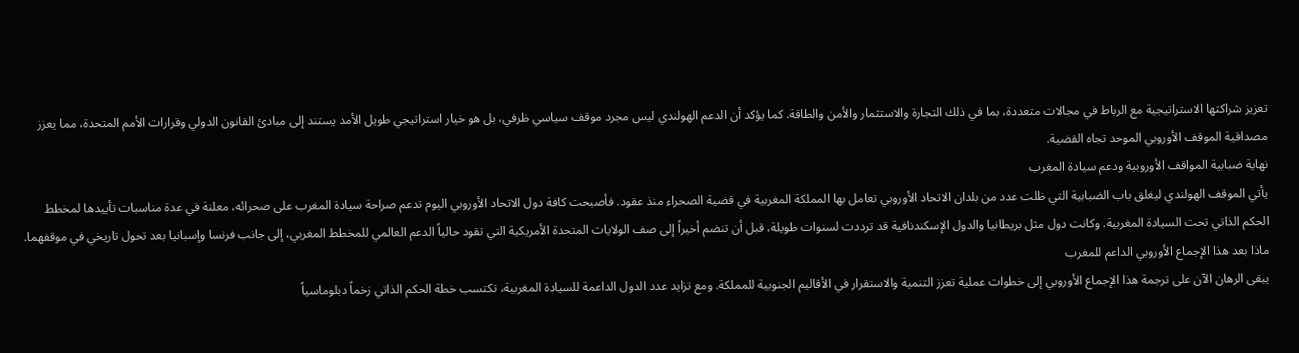تعزيز شراكتها الاستراتيجية مع الرباط في مجالات متعددة، بما في ذلك التجارة والاستثمار والأمن والطاقة. كما يؤكد أن الدعم الهولندي ليس مجرد موقف سياسي ظرفي، بل هو خيار استراتيجي طويل الأمد يستند إلى مبادئ القانون الدولي وقرارات الأمم المتحدة، مما يعزز مصداقية الموقف الأوروبي الموحد تجاه القضية.
نهاية ضبابية المواقف الأوروبية ودعم سيادة المغرب
يأتي الموقف الهولندي ليغلق باب الضبابية التي ظلت عدد من بلدان الاتحاد الأوروبي تعامل بها المملكة المغربية في قضية الصحراء منذ عقود. فأصبحت كافة دول الاتحاد الأوروبي اليوم تدعم صراحة سيادة المغرب على صحرائه، معلنة في عدة مناسبات تأييدها لمخطط الحكم الذاتي تحت السيادة المغربية. وكانت دول مثل بريطانيا والدول الإسكندنافية قد ترددت لسنوات طويلة، قبل أن تنضم أخيراً إلى صف الولايات المتحدة الأمريكية التي تقود حالياً الدعم العالمي للمخطط المغربي، إلى جانب فرنسا وإسبانيا بعد تحول تاريخي في موقفهما.
ماذا بعد هذا الإجماع الأوروبي الداعم للمغرب
يبقى الرهان الآن على ترجمة هذا الإجماع الأوروبي إلى خطوات عملية تعزز التنمية والاستقرار في الأقاليم الجنوبية للمملكة. ومع تزايد عدد الدول الداعمة للسيادة المغربية، تكتسب خطة الحكم الذاتي زخماً دبلوماسياً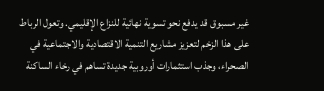غير مسبوق قد يدفع نحو تسوية نهائية للنزاع الإقليمي. وتعول الرباط على هذا الزخم لتعزيز مشاريع التنمية الاقتصادية والاجتماعية في الصحراء، وجذب استثمارات أوروبية جديدة تساهم في رخاء الساكنة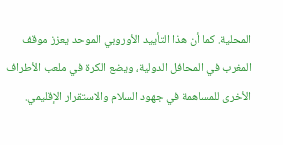المحلية. كما أن هذا التأييد الأوروبي الموحد يعزز موقف المغرب في المحافل الدولية، ويضع الكرة في ملعب الأطراف الأخرى للمساهمة في جهود السلام والاستقرار الإقليمي.